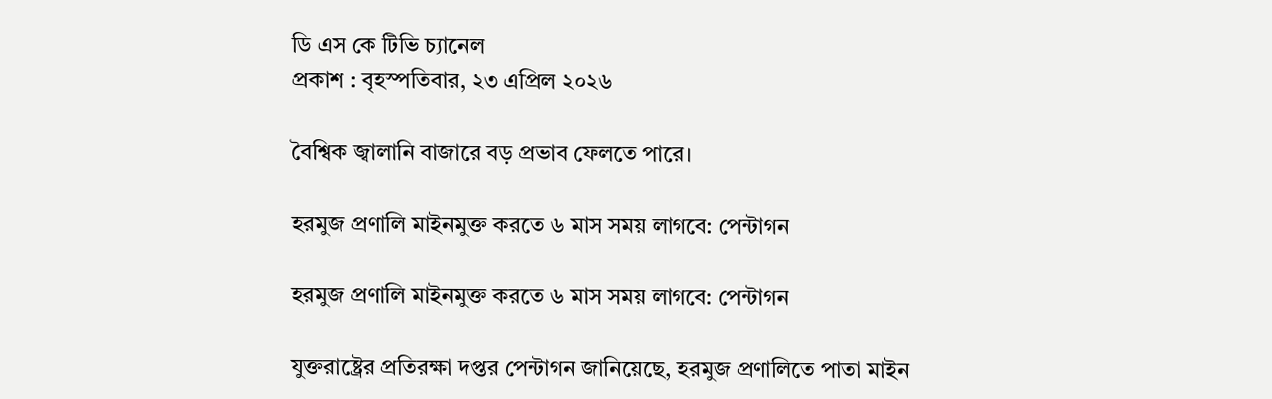ডি এস কে টিভি চ্যানেল
প্রকাশ : বৃহস্পতিবার, ২৩ এপ্রিল ২০২৬

বৈশ্বিক জ্বালানি বাজারে বড় প্রভাব ফেলতে পারে।

হরমুজ প্রণালি মাইনমুক্ত করতে ৬ মাস সময় লাগবে: পেন্টাগন

হরমুজ প্রণালি মাইনমুক্ত করতে ৬ মাস সময় লাগবে: পেন্টাগন

যুক্তরাষ্ট্রের প্রতিরক্ষা দপ্তর পেন্টাগন জানিয়েছে, হরমুজ প্রণালিতে পাতা মাইন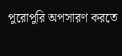পুরোপুরি অপসারণ করতে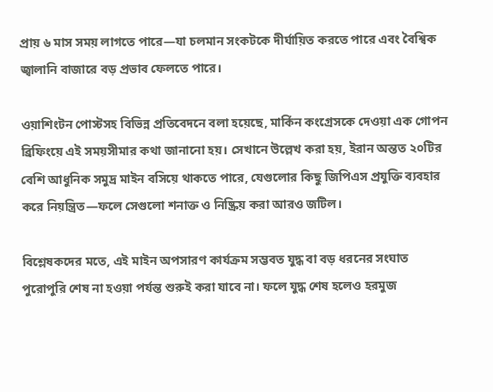প্রায় ৬ মাস সময় লাগতে পারে—যা চলমান সংকটকে দীর্ঘায়িত করতে পারে এবং বৈশ্বিক জ্বালানি বাজারে বড় প্রভাব ফেলতে পারে।

ওয়াশিংটন পোস্টসহ বিভিন্ন প্রতিবেদনে বলা হয়েছে, মার্কিন কংগ্রেসকে দেওয়া এক গোপন ব্রিফিংয়ে এই সময়সীমার কথা জানানো হয়। সেখানে উল্লেখ করা হয়, ইরান অন্তত ২০টির বেশি আধুনিক সমুদ্র মাইন বসিয়ে থাকতে পারে, যেগুলোর কিছু জিপিএস প্রযুক্তি ব্যবহার করে নিয়ন্ত্রিত—ফলে সেগুলো শনাক্ত ও নিষ্ক্রিয় করা আরও জটিল।

বিশ্লেষকদের মতে, এই মাইন অপসারণ কার্যক্রম সম্ভবত যুদ্ধ বা বড় ধরনের সংঘাত পুরোপুরি শেষ না হওয়া পর্যন্ত শুরুই করা যাবে না। ফলে যুদ্ধ শেষ হলেও হরমুজ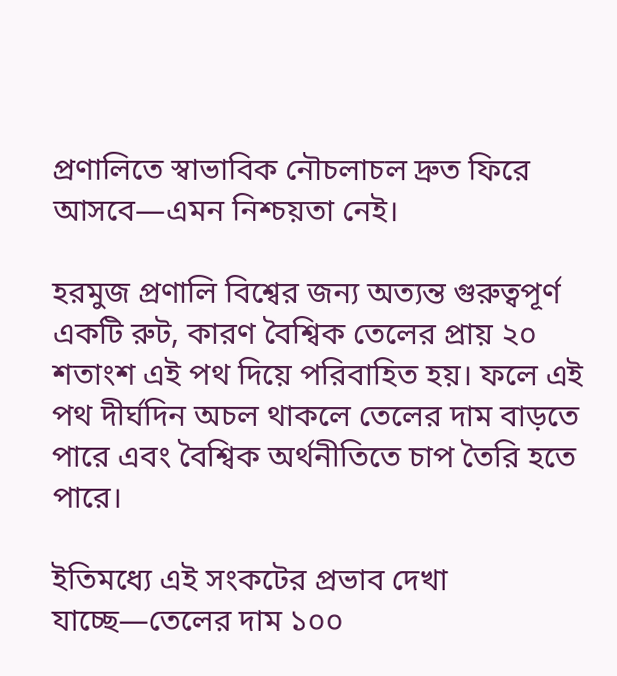প্রণালিতে স্বাভাবিক নৌচলাচল দ্রুত ফিরে আসবে—এমন নিশ্চয়তা নেই।

হরমুজ প্রণালি বিশ্বের জন্য অত্যন্ত গুরুত্বপূর্ণ একটি রুট, কারণ বৈশ্বিক তেলের প্রায় ২০ শতাংশ এই পথ দিয়ে পরিবাহিত হয়। ফলে এই পথ দীর্ঘদিন অচল থাকলে তেলের দাম বাড়তে পারে এবং বৈশ্বিক অর্থনীতিতে চাপ তৈরি হতে পারে।

ইতিমধ্যে এই সংকটের প্রভাব দেখা যাচ্ছে—তেলের দাম ১০০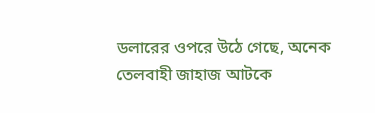ডলারের ওপরে উঠে গেছে, অনেক তেলবাহী জাহাজ আটকে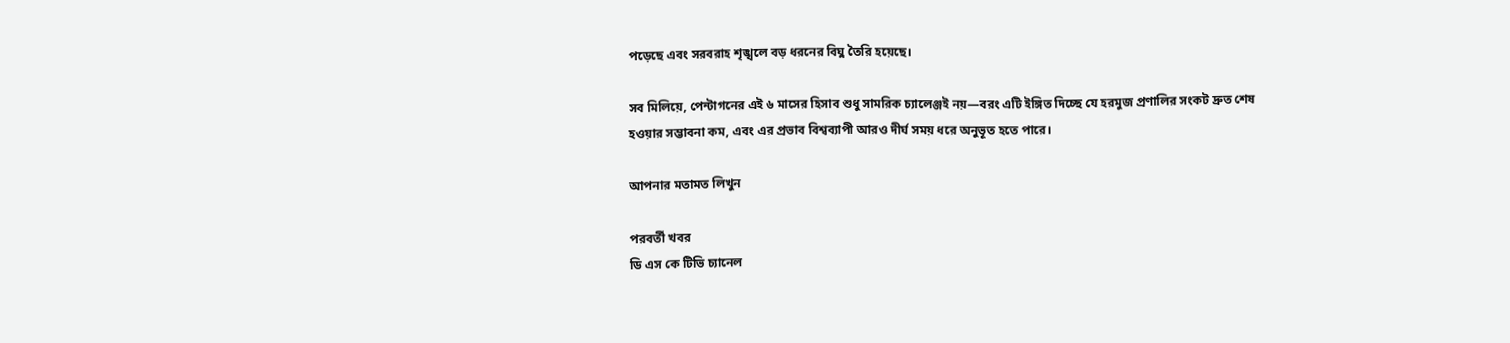পড়েছে এবং সরবরাহ শৃঙ্খলে বড় ধরনের বিঘ্ন তৈরি হয়েছে।

সব মিলিয়ে, পেন্টাগনের এই ৬ মাসের হিসাব শুধু সামরিক চ্যালেঞ্জই নয়—বরং এটি ইঙ্গিত দিচ্ছে যে হরমুজ প্রণালির সংকট দ্রুত শেষ হওয়ার সম্ভাবনা কম, এবং এর প্রভাব বিশ্বব্যাপী আরও দীর্ঘ সময় ধরে অনুভূত হতে পারে।

আপনার মতামত লিখুন

পরবর্তী খবর
ডি এস কে টিভি চ্যানেল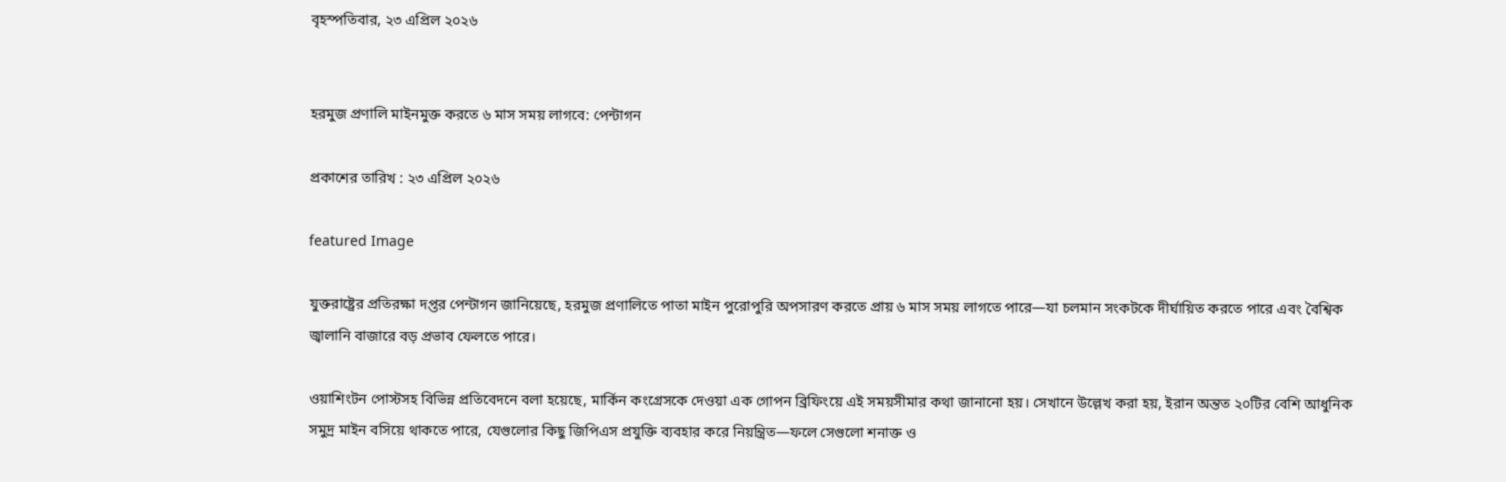বৃহস্পতিবার, ২৩ এপ্রিল ২০২৬


হরমুজ প্রণালি মাইনমুক্ত করতে ৬ মাস সময় লাগবে: পেন্টাগন

প্রকাশের তারিখ : ২৩ এপ্রিল ২০২৬

featured Image

যুক্তরাষ্ট্রের প্রতিরক্ষা দপ্তর পেন্টাগন জানিয়েছে, হরমুজ প্রণালিতে পাতা মাইন পুরোপুরি অপসারণ করতে প্রায় ৬ মাস সময় লাগতে পারে—যা চলমান সংকটকে দীর্ঘায়িত করতে পারে এবং বৈশ্বিক জ্বালানি বাজারে বড় প্রভাব ফেলতে পারে।

ওয়াশিংটন পোস্টসহ বিভিন্ন প্রতিবেদনে বলা হয়েছে, মার্কিন কংগ্রেসকে দেওয়া এক গোপন ব্রিফিংয়ে এই সময়সীমার কথা জানানো হয়। সেখানে উল্লেখ করা হয়, ইরান অন্তত ২০টির বেশি আধুনিক সমুদ্র মাইন বসিয়ে থাকতে পারে, যেগুলোর কিছু জিপিএস প্রযুক্তি ব্যবহার করে নিয়ন্ত্রিত—ফলে সেগুলো শনাক্ত ও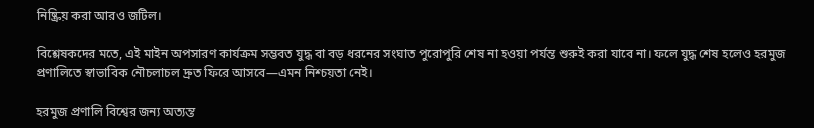নিষ্ক্রিয় করা আরও জটিল।

বিশ্লেষকদের মতে, এই মাইন অপসারণ কার্যক্রম সম্ভবত যুদ্ধ বা বড় ধরনের সংঘাত পুরোপুরি শেষ না হওয়া পর্যন্ত শুরুই করা যাবে না। ফলে যুদ্ধ শেষ হলেও হরমুজ প্রণালিতে স্বাভাবিক নৌচলাচল দ্রুত ফিরে আসবে—এমন নিশ্চয়তা নেই।

হরমুজ প্রণালি বিশ্বের জন্য অত্যন্ত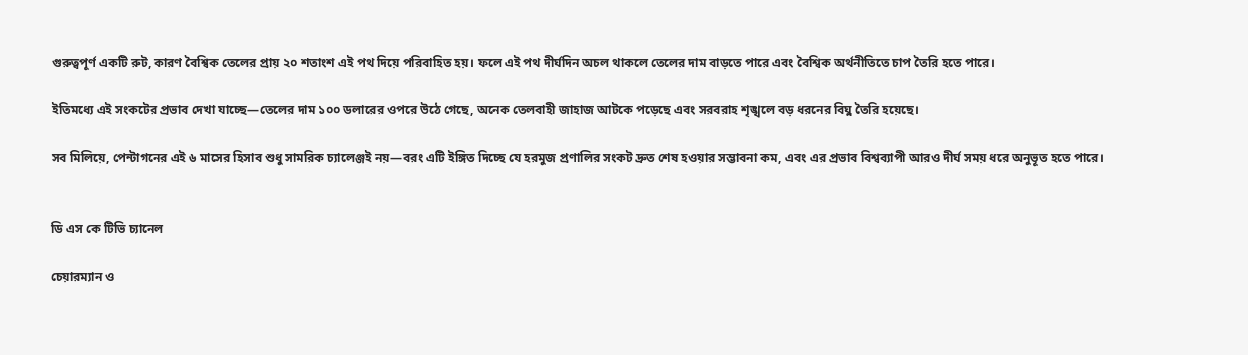গুরুত্বপূর্ণ একটি রুট, কারণ বৈশ্বিক তেলের প্রায় ২০ শতাংশ এই পথ দিয়ে পরিবাহিত হয়। ফলে এই পথ দীর্ঘদিন অচল থাকলে তেলের দাম বাড়তে পারে এবং বৈশ্বিক অর্থনীতিতে চাপ তৈরি হতে পারে।

ইতিমধ্যে এই সংকটের প্রভাব দেখা যাচ্ছে—তেলের দাম ১০০ ডলারের ওপরে উঠে গেছে, অনেক তেলবাহী জাহাজ আটকে পড়েছে এবং সরবরাহ শৃঙ্খলে বড় ধরনের বিঘ্ন তৈরি হয়েছে।

সব মিলিয়ে, পেন্টাগনের এই ৬ মাসের হিসাব শুধু সামরিক চ্যালেঞ্জই নয়—বরং এটি ইঙ্গিত দিচ্ছে যে হরমুজ প্রণালির সংকট দ্রুত শেষ হওয়ার সম্ভাবনা কম, এবং এর প্রভাব বিশ্বব্যাপী আরও দীর্ঘ সময় ধরে অনুভূত হতে পারে।


ডি এস কে টিভি চ্যানেল

চেয়ারম্যান ও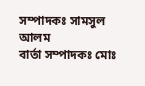সম্পাদকঃ সামসুল আলম
বার্তা সম্পাদকঃ মোঃ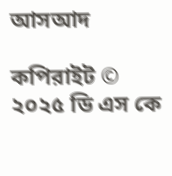আসআদ

কপিরাইট © ২০২৫ ডি এস কে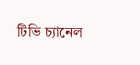টিভি চ্যানেল